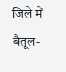जिले में बैतूल-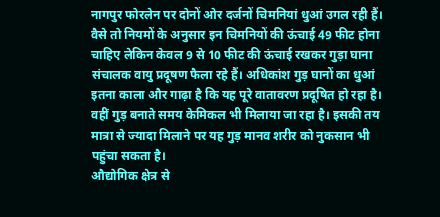नागपुर फोरलेन पर दोनों ओर दर्जनों चिमनियां धुआं उगल रही हैं। वैसे तो नियमों के अनुसार इन चिमनियों की ऊंचाई 49 फीट होना चाहिए लेकिन केवल 9 से 10 फीट की ऊंचाई रखकर गुड़ा घाना संचालक वायु प्रदूषण फैला रहे हैं। अधिकांश गुड़ घानों का धुआं इतना काला और गाढ़ा है कि यह पूरे वातावरण प्रदूषित हो रहा है। वहीं गुड़ बनाते समय केमिकल भी मिलाया जा रहा है। इसकी तय मात्रा से ज्यादा मिलाने पर यह गुड़ मानव शरीर को नुकसान भी पहुंचा सकता है।
औद्योगिक क्षेत्र से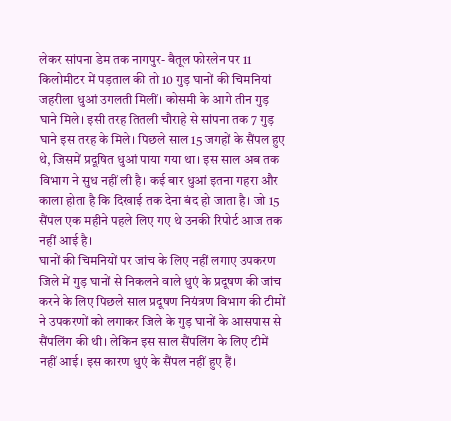लेकर सांपना डेम तक नागपुर- बैतूल फोरलेन पर 11 किलोमीटर में पड़ताल की तो 10 गुड़ घानों की चिमनियां जहरीला धुआं उगलती मिलीं। कोसमी के आगे तीन गुड़ घाने मिले। इसी तरह तितली चौराहे से सांपना तक 7 गुड़ घाने इस तरह के मिले। पिछले साल 15 जगहों के सैंपल हुए थे, जिसमें प्रदूषित धुआं पाया गया था। इस साल अब तक विभाग ने सुध नहीं ली है। कई बार धुआं इतना गहरा और काला होता है कि दिखाई तक देना बंद हो जाता है। जो 15 सैंपल एक महीने पहले लिए गए थे उनकी रिपोर्ट आज तक नहीं आई है।
घानों की चिमनियों पर जांच के लिए नहीं लगाए उपकरण जिले में गुड़ घानों से निकलने वाले धुएं के प्रदूषण की जांच करने के लिए पिछले साल प्रदूषण नियंत्रण विभाग की टीमों ने उपकरणों को लगाकर जिले के गुड़ घानों के आसपास से सैंपलिंग की थी। लेकिन इस साल सैंपलिंग के लिए टीमें नहीं आई। इस कारण धुएं के सैंपल नहीं हुए हैं।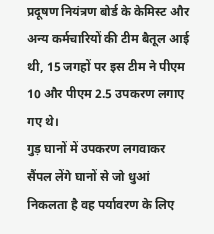प्रदूषण नियंत्रण बोर्ड के केमिस्ट और अन्य कर्मचारियों की टीम बैतूल आई थी, 15 जगहों पर इस टीम ने पीएम 10 और पीएम 2.5 उपकरण लगाए गए थे।
गुड़ घानों में उपकरण लगवाकर सैंपल लेंगे घानों से जो धुआं निकलता है वह पर्यावरण के लिए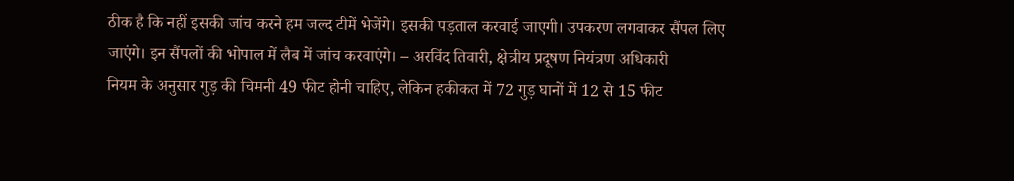ठीक है कि नहीं इसकी जांच करने हम जल्द टीमें भेजेंगे। इसकी पड़ताल करवाई जाएगी। उपकरण लगवाकर सैंपल लिए जाएंगे। इन सैंपलों की भोपाल में लैब में जांच करवाएंगे। – अरविंद तिवारी, क्षेत्रीय प्रदूषण नियंत्रण अधिकारी
नियम के अनुसार गुड़ की चिमनी 49 फीट होनी चाहिए, लेकिन हकीकत में 72 गुड़ घानों में 12 से 15 फीट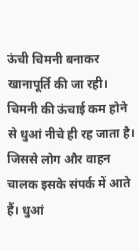ऊंची चिमनी बनाकर खानापूर्ति की जा रही। चिमनी की ऊंचाई कम होने से धुआं नीचे ही रह जाता है। जिससे लोग और वाहन चालक इसके संपर्क में आते हैं। धुआं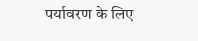पर्यावरण के लिए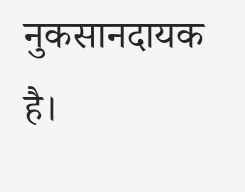नुकसानदायक है।